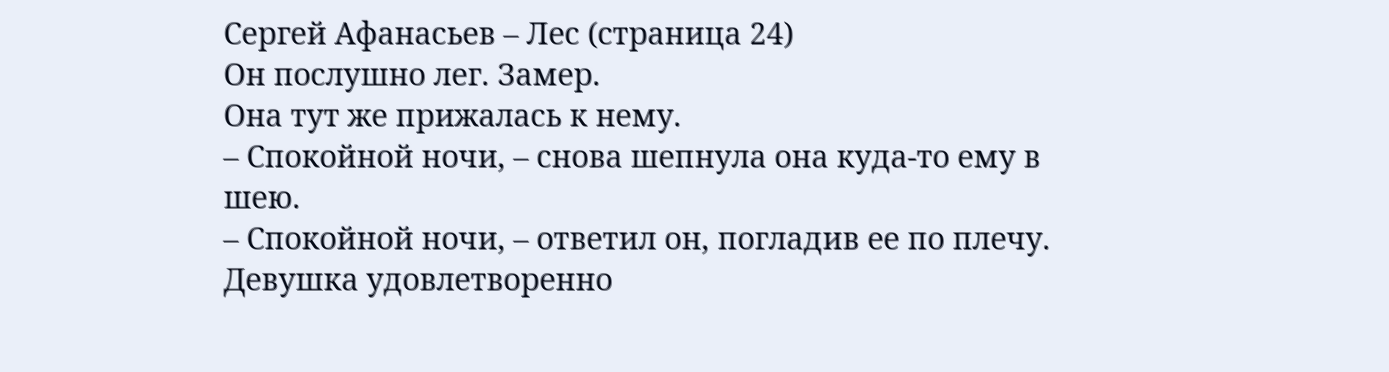Сергей Афанасьев – Лес (страница 24)
Он послушно лег. Замер.
Она тут же прижалась к нему.
– Спокойной ночи, – снова шепнула она куда-то ему в шею.
– Спокойной ночи, – ответил он, погладив ее по плечу.
Девушка удовлетворенно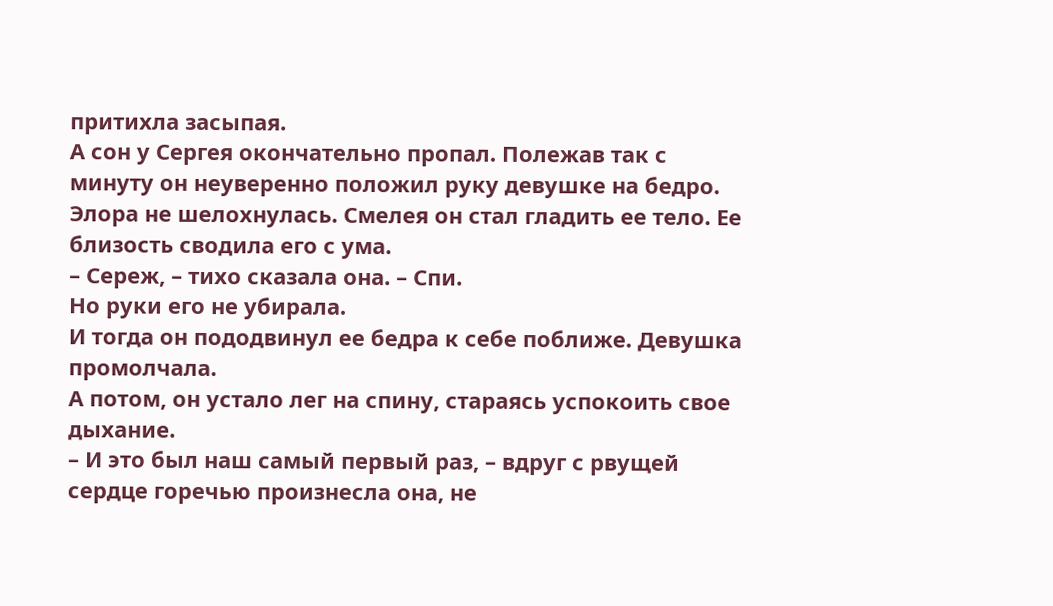притихла засыпая.
А сон у Сергея окончательно пропал. Полежав так с минуту он неуверенно положил руку девушке на бедро. Элора не шелохнулась. Смелея он стал гладить ее тело. Ее близость сводила его с ума.
– Сереж, – тихо сказала она. – Спи.
Но руки его не убирала.
И тогда он пододвинул ее бедра к себе поближе. Девушка промолчала.
А потом, он устало лег на спину, стараясь успокоить свое дыхание.
– И это был наш самый первый раз, – вдруг с рвущей сердце горечью произнесла она, не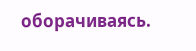оборачиваясь.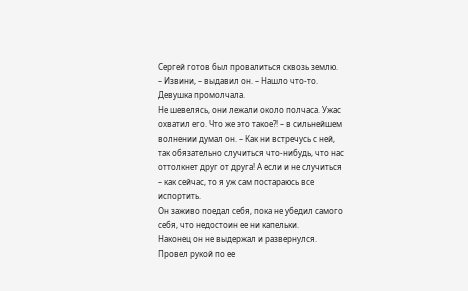Сергей готов был провалиться сквозь землю.
– Извини, – выдавил он. – Нашло что-то.
Девушка промолчала.
Не шевелясь, они лежали около полчаса. Ужас охватил его. Что же это такое?! – в сильнейшем волнении думал он. – Как ни встречусь с ней, так обязательно случиться что-нибудь, что нас оттолкнет друг от друга! А если и не случиться – как сейчас, то я уж сам постараюсь все испортить.
Он заживо поедал себя, пока не убедил самого себя, что недостоин ее ни капельки.
Наконец он не выдержал и развернулся. Провел рукой по ее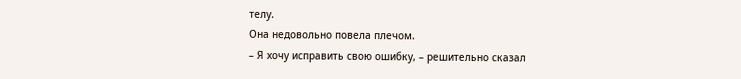телу.
Она недовольно повела плечом.
– Я хочу исправить свою ошибку, – решительно сказал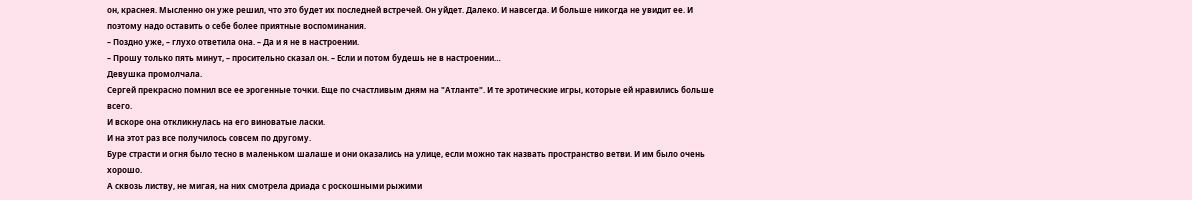он, краснея. Мысленно он уже решил, что это будет их последней встречей. Он уйдет. Далеко. И навсегда. И больше никогда не увидит ее. И поэтому надо оставить о себе более приятные воспоминания.
– Поздно уже, – глухо ответила она. – Да и я не в настроении.
– Прошу только пять минут, – просительно сказал он. – Если и потом будешь не в настроении…
Девушка промолчала.
Сергей прекрасно помнил все ее эрогенные точки. Еще по счастливым дням на "Атланте". И те эротические игры, которые ей нравились больше всего.
И вскоре она откликнулась на его виноватые ласки.
И на этот раз все получилось совсем по другому.
Буре страсти и огня было тесно в маленьком шалаше и они оказались на улице, если можно так назвать пространство ветви. И им было очень хорошо.
А сквозь листву, не мигая, на них смотрела дриада с роскошными рыжими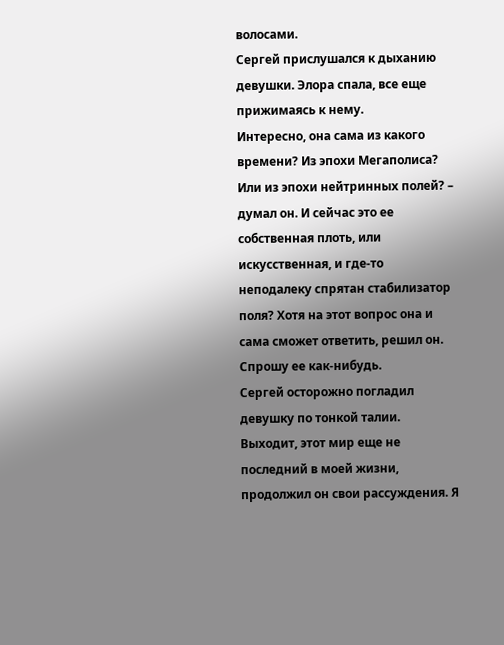волосами.
Сергей прислушался к дыханию девушки. Элора спала, все еще прижимаясь к нему.
Интересно, она сама из какого времени? Из эпохи Мегаполиса? Или из эпохи нейтринных полей? – думал он. И сейчас это ее собственная плоть, или искусственная, и где-то неподалеку спрятан стабилизатор поля? Хотя на этот вопрос она и сама сможет ответить, решил он. Спрошу ее как-нибудь.
Сергей осторожно погладил девушку по тонкой талии.
Выходит, этот мир еще не последний в моей жизни, продолжил он свои рассуждения. Я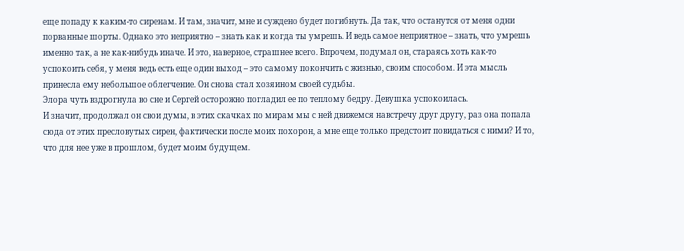еще попаду к каким-то сиренам. И там, значит, мне и суждено будет погибнуть. Да так, что останутся от меня одни порванные шорты. Однако это неприятно – знать как и когда ты умрешь. И ведь самое неприятное – знать, что умрешь именно так, а не как-нибудь иначе. И это, наверное, страшнее всего. Впрочем, подумал он, стараясь хоть как-то успокоить себя, у меня ведь есть еще один выход – это самому покончить с жизнью, своим способом. И эта мысль принесла ему небольшое облегчение. Он снова стал хозяином своей судьбы.
Элора чуть вздрогнула во сне и Сергей осторожно погладил ее по теплому бедру. Девушка успокоилась.
И значит, продолжал он свои думы, в этих скачках по мирам мы с ней движемся навстречу друг другу, раз она попала сюда от этих пресловутых сирен, фактически после моих похорон, а мне еще только предстоит повидаться с ними? И то, что для нее уже в прошлом, будет моим будущем.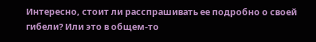Интересно, стоит ли расспрашивать ее подробно о своей гибели? Или это в общем-то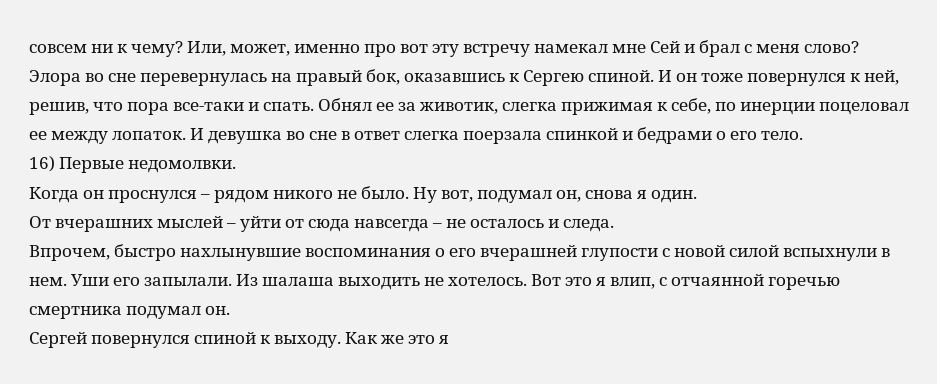совсем ни к чему? Или, может, именно про вот эту встречу намекал мне Сей и брал с меня слово?
Элора во сне перевернулась на правый бок, оказавшись к Сергею спиной. И он тоже повернулся к ней, решив, что пора все-таки и спать. Обнял ее за животик, слегка прижимая к себе, по инерции поцеловал ее между лопаток. И девушка во сне в ответ слегка поерзала спинкой и бедрами о его тело.
16) Первые недомолвки.
Когда он проснулся – рядом никого не было. Ну вот, подумал он, снова я один.
От вчерашних мыслей – уйти от сюда навсегда – не осталось и следа.
Впрочем, быстро нахлынувшие воспоминания о его вчерашней глупости с новой силой вспыхнули в нем. Уши его запылали. Из шалаша выходить не хотелось. Вот это я влип, с отчаянной горечью смертника подумал он.
Сергей повернулся спиной к выходу. Как же это я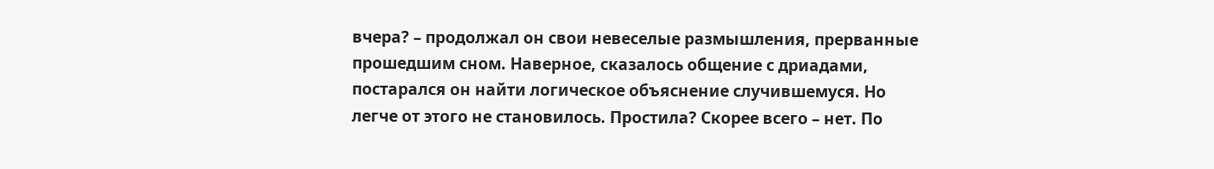вчера? – продолжал он свои невеселые размышления, прерванные прошедшим сном. Наверное, сказалось общение с дриадами, постарался он найти логическое объяснение случившемуся. Но легче от этого не становилось. Простила? Скорее всего – нет. По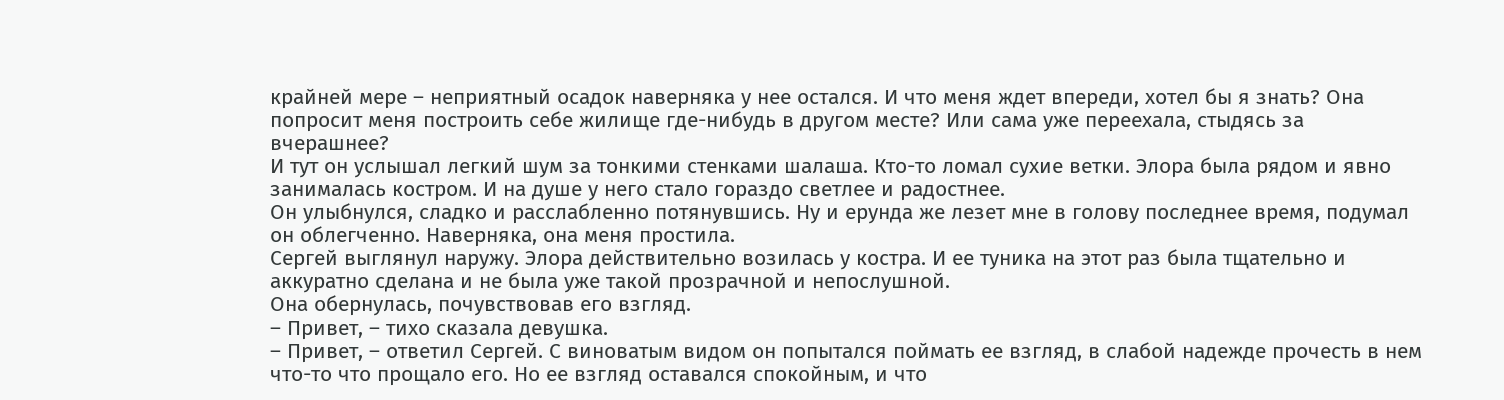крайней мере – неприятный осадок наверняка у нее остался. И что меня ждет впереди, хотел бы я знать? Она попросит меня построить себе жилище где-нибудь в другом месте? Или сама уже переехала, стыдясь за вчерашнее?
И тут он услышал легкий шум за тонкими стенками шалаша. Кто-то ломал сухие ветки. Элора была рядом и явно занималась костром. И на душе у него стало гораздо светлее и радостнее.
Он улыбнулся, сладко и расслабленно потянувшись. Ну и ерунда же лезет мне в голову последнее время, подумал он облегченно. Наверняка, она меня простила.
Сергей выглянул наружу. Элора действительно возилась у костра. И ее туника на этот раз была тщательно и аккуратно сделана и не была уже такой прозрачной и непослушной.
Она обернулась, почувствовав его взгляд.
– Привет, – тихо сказала девушка.
– Привет, – ответил Сергей. С виноватым видом он попытался поймать ее взгляд, в слабой надежде прочесть в нем что-то что прощало его. Но ее взгляд оставался спокойным, и что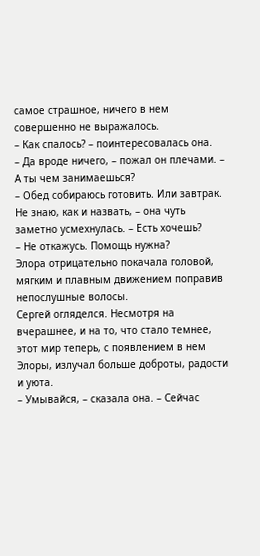самое страшное, ничего в нем совершенно не выражалось.
– Как спалось? – поинтересовалась она.
– Да вроде ничего, – пожал он плечами. – А ты чем занимаешься?
– Обед собираюсь готовить. Или завтрак. Не знаю, как и назвать, – она чуть заметно усмехнулась. – Есть хочешь?
– Не откажусь. Помощь нужна?
Элора отрицательно покачала головой, мягким и плавным движением поправив непослушные волосы.
Сергей огляделся. Несмотря на вчерашнее, и на то, что стало темнее, этот мир теперь, с появлением в нем Элоры, излучал больше доброты, радости и уюта.
– Умывайся, – сказала она. – Сейчас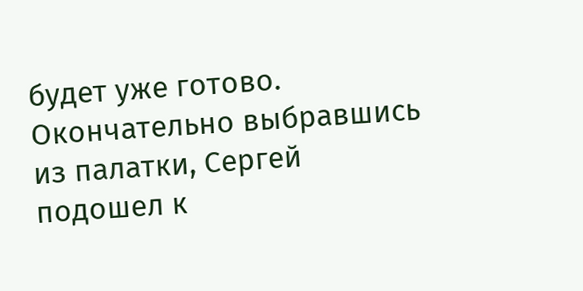будет уже готово.
Окончательно выбравшись из палатки, Сергей подошел к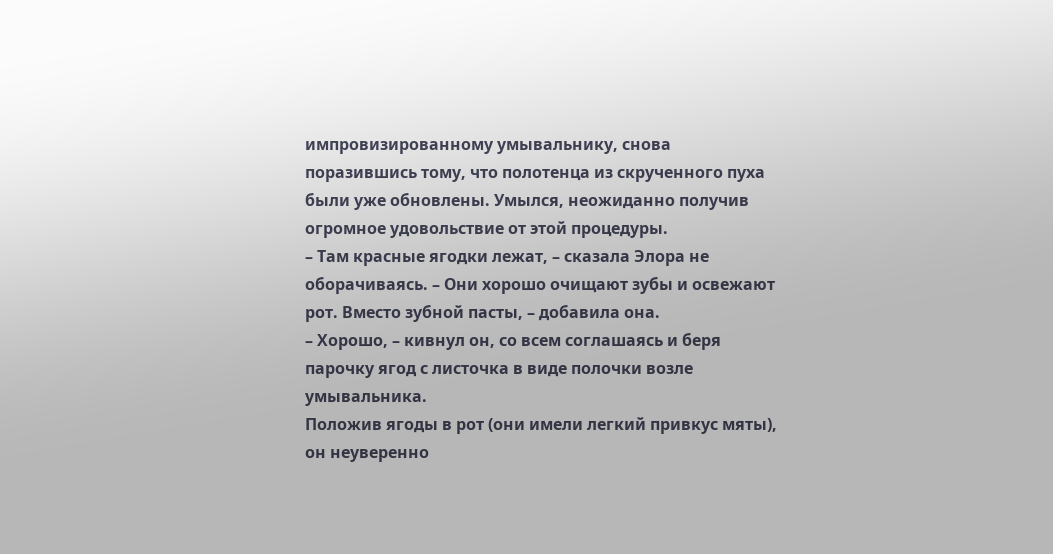импровизированному умывальнику, снова поразившись тому, что полотенца из скрученного пуха были уже обновлены. Умылся, неожиданно получив огромное удовольствие от этой процедуры.
– Там красные ягодки лежат, – сказала Элора не оборачиваясь. – Они хорошо очищают зубы и освежают рот. Вместо зубной пасты, – добавила она.
– Хорошо, – кивнул он, со всем соглашаясь и беря парочку ягод с листочка в виде полочки возле умывальника.
Положив ягоды в рот (они имели легкий привкус мяты), он неуверенно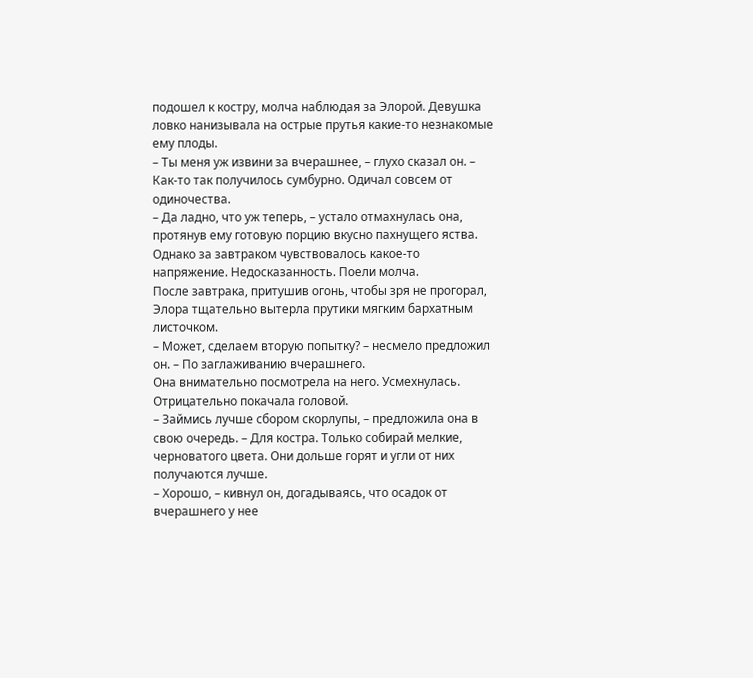подошел к костру, молча наблюдая за Элорой. Девушка ловко нанизывала на острые прутья какие-то незнакомые ему плоды.
– Ты меня уж извини за вчерашнее, – глухо сказал он. – Как-то так получилось сумбурно. Одичал совсем от одиночества.
– Да ладно, что уж теперь, – устало отмахнулась она, протянув ему готовую порцию вкусно пахнущего яства.
Однако за завтраком чувствовалось какое-то напряжение. Недосказанность. Поели молча.
После завтрака, притушив огонь, чтобы зря не прогорал, Элора тщательно вытерла прутики мягким бархатным листочком.
– Может, сделаем вторую попытку? – несмело предложил он. – По заглаживанию вчерашнего.
Она внимательно посмотрела на него. Усмехнулась. Отрицательно покачала головой.
– Займись лучше сбором скорлупы, – предложила она в свою очередь. – Для костра. Только собирай мелкие, черноватого цвета. Они дольше горят и угли от них получаются лучше.
– Хорошо, – кивнул он, догадываясь, что осадок от вчерашнего у нее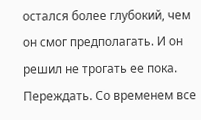остался более глубокий, чем он смог предполагать. И он решил не трогать ее пока. Переждать. Со временем все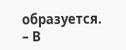образуется.
– В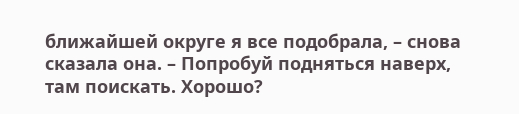ближайшей округе я все подобрала, – снова сказала она. – Попробуй подняться наверх, там поискать. Хорошо?